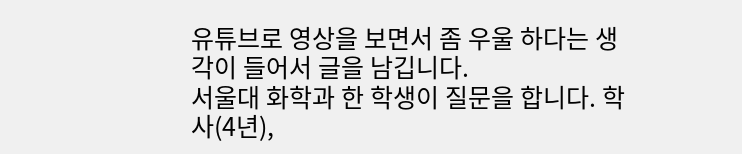유튜브로 영상을 보면서 좀 우울 하다는 생각이 들어서 글을 남깁니다.
서울대 화학과 한 학생이 질문을 합니다. 학사(4년),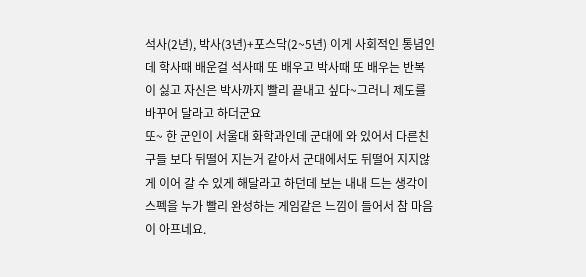석사(2년), 박사(3년)+포스닥(2~5년) 이게 사회적인 통념인데 학사때 배운걸 석사때 또 배우고 박사때 또 배우는 반복이 싫고 자신은 박사까지 빨리 끝내고 싶다~그러니 제도를 바꾸어 달라고 하더군요
또~ 한 군인이 서울대 화학과인데 군대에 와 있어서 다른친구들 보다 뒤떨어 지는거 같아서 군대에서도 뒤떨어 지지않게 이어 갈 수 있게 해달라고 하던데 보는 내내 드는 생각이 스펙을 누가 빨리 완성하는 게임같은 느낌이 들어서 참 마음이 아프네요.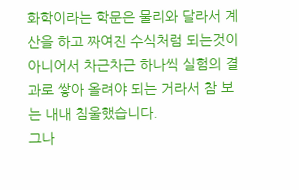화학이라는 학문은 물리와 달라서 계산을 하고 짜여진 수식처럼 되는것이 아니어서 차근차근 하나씩 실험의 결과로 쌓아 올려야 되는 거라서 참 보는 내내 침울했습니다.
그나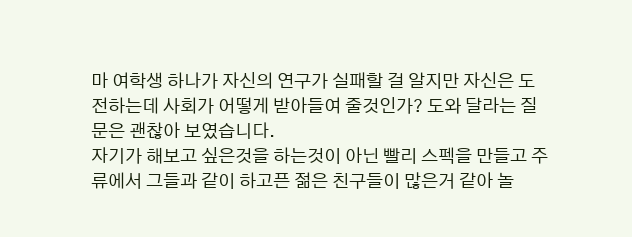마 여학생 하나가 자신의 연구가 실패할 걸 알지만 자신은 도전하는데 사회가 어떻게 받아들여 줄것인가? 도와 달라는 질문은 괜찮아 보였습니다.
자기가 해보고 싶은것을 하는것이 아닌 빨리 스펙을 만들고 주류에서 그들과 같이 하고픈 젊은 친구들이 많은거 같아 놀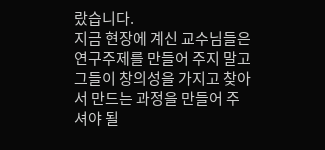랐습니다.
지금 현장에 계신 교수님들은 연구주제를 만들어 주지 말고 그들이 창의성을 가지고 찾아서 만드는 과정을 만들어 주셔야 될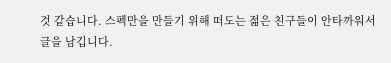것 같습니다. 스펙만을 만들기 위해 떠도는 젊은 친구들이 안타까워서 글을 남깁니다.